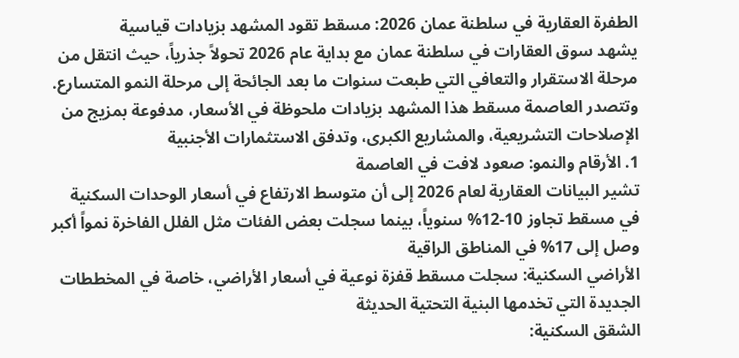الطفرة العقارية في سلطنة عمان 2026: مسقط تقود المشهد بزيادات قياسية
يشهد سوق العقارات في سلطنة عمان مع بداية عام 2026 تحولاً جذرياً، حيث انتقل من مرحلة الاستقرار والتعافي التي طبعت سنوات ما بعد الجائحة إلى مرحلة النمو المتسارع. وتتصدر العاصمة مسقط هذا المشهد بزيادات ملحوظة في الأسعار، مدفوعة بمزيج من الإصلاحات التشريعية، والمشاريع الكبرى، وتدفق الاستثمارات الأجنبية
1. الأرقام والنمو: صعود لافت في العاصمة
تشير البيانات العقارية لعام 2026 إلى أن متوسط الارتفاع في أسعار الوحدات السكنية في مسقط تجاوز 10-12% سنوياً، بينما سجلت بعض الفئات مثل الفلل الفاخرة نمواً أكبر وصل إلى 17% في المناطق الراقية
الأراضي السكنية: سجلت مسقط قفزة نوعية في أسعار الأراضي، خاصة في المخططات الجديدة التي تخدمها البنية التحتية الحديثة
الشقق السكنية: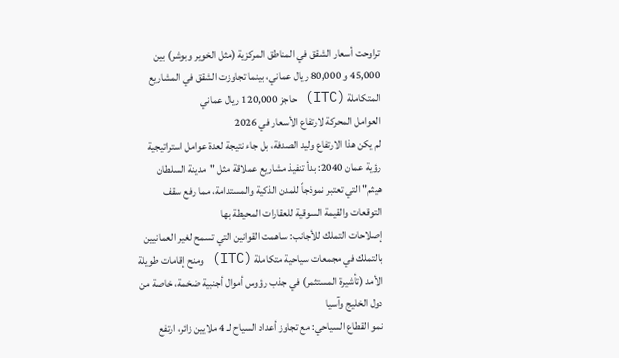تراوحت أسعار الشقق في المناطق المركزية (مثل الخوير وبوشر) بين 45,000 و 80,000 ريال عماني، بينما تجاوزت الشقق في المشاريع المتكاملة (ITC) حاجز 120,000 ريال عماني
العوامل المحركة لارتفاع الأسعار في 2026
لم يكن هذا الارتفاع وليد الصدفة، بل جاء نتيجة لعدة عوامل استراتيجية
رؤية عمان 2040: بدأ تنفيذ مشاريع عملاقة مثل "مدينة السلطان هيثم" التي تعتبر نموذجاً للمدن الذكية والمستدامة، مما رفع سقف التوقعات والقيمة السوقية للعقارات المحيطة بها
إصلاحات التملك للأجانب: ساهمت القوانين التي تسمح لغير العمانيين بالتملك في مجمعات سياحية متكاملة (ITC) ومنح إقامات طويلة الأمد (تأشيرة المستثمر) في جذب رؤوس أموال أجنبية ضخمة، خاصة من دول الخليج وآسيا
نمو القطاع السياحي: مع تجاوز أعداد السياح لـ 4 ملايين زائر، ارتفع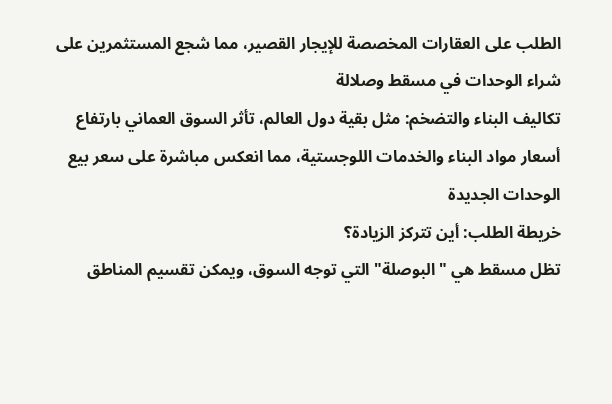الطلب على العقارات المخصصة للإيجار القصير، مما شجع المستثمرين على شراء الوحدات في مسقط وصلالة
تكاليف البناء والتضخم: مثل بقية دول العالم، تأثر السوق العماني بارتفاع أسعار مواد البناء والخدمات اللوجستية، مما انعكس مباشرة على سعر بيع الوحدات الجديدة
خريطة الطلب: أين تتركز الزيادة؟
تظل مسقط هي "البوصلة" التي توجه السوق، ويمكن تقسيم المناطق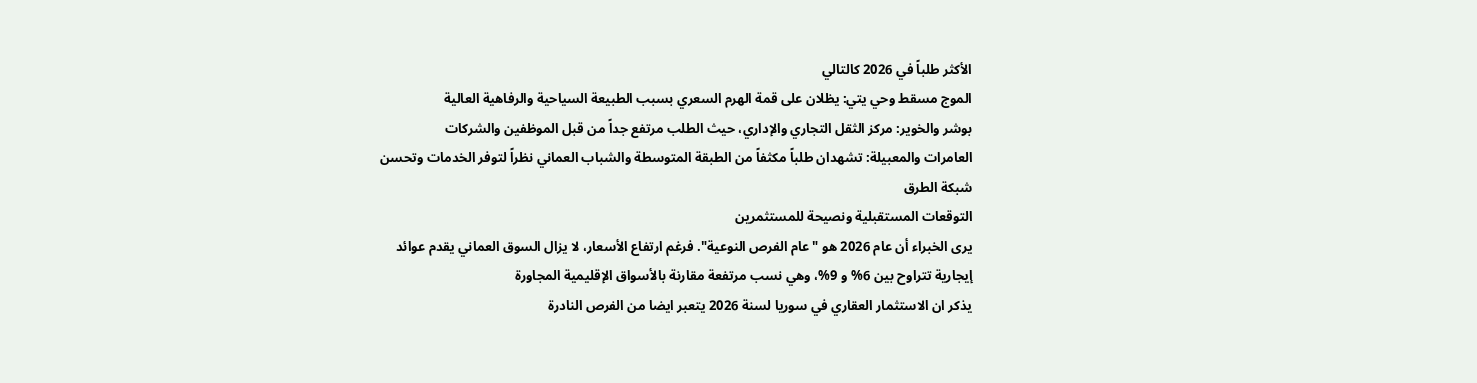الأكثر طلباً في 2026 كالتالي
الموج مسقط وحي يتي: يظلان على قمة الهرم السعري بسبب الطبيعة السياحية والرفاهية العالية
بوشر والخوير: مركز الثقل التجاري والإداري، حيث الطلب مرتفع جداً من قبل الموظفين والشركات
العامرات والمعبيلة: تشهدان طلباً مكثفاً من الطبقة المتوسطة والشباب العماني نظراً لتوفر الخدمات وتحسن شبكة الطرق
التوقعات المستقبلية ونصيحة للمستثمرين
يرى الخبراء أن عام 2026 هو "عام الفرص النوعية". فرغم ارتفاع الأسعار، لا يزال السوق العماني يقدم عوائد إيجارية تتراوح بين 6% و 9%، وهي نسب مرتفعة مقارنة بالأسواق الإقليمية المجاورة
يذكر ان الاستثمار العقاري في سوريا لسنة 2026 يتعبر ايضا من الفرص النادرة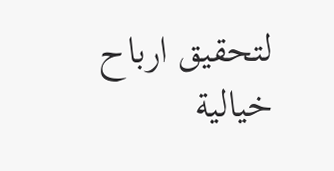لتحقيق ارباح خيالية